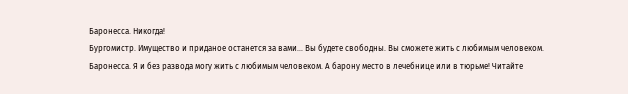Баронесса. Никогда!
Бургомистр. Имущество и приданое останется за вами… Вы будете свободны. Вы сможете жить с любимым человеком.
Баронесса. Я и без развода могу жить с любимым человеком. А барону место в лечебнице или в тюрьме! Читайте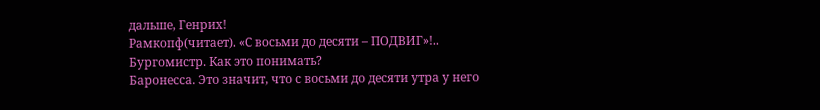дальше, Генрих!
Рамкопф(читает). «С восьми до десяти – ПОДВИГ»!..
Бургомистр. Как это понимать?
Баронесса. Это значит, что с восьми до десяти утра у него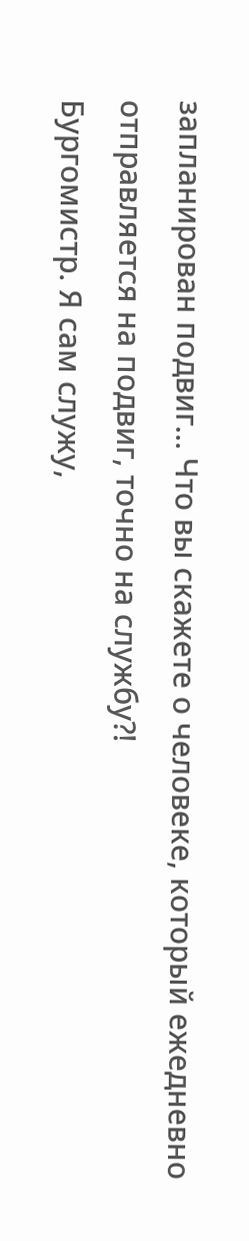запланирован подвиг… Что вы скажете о человеке, который ежедневно отправляется на подвиг, точно на службу?!
Бургомистр. Я сам служу,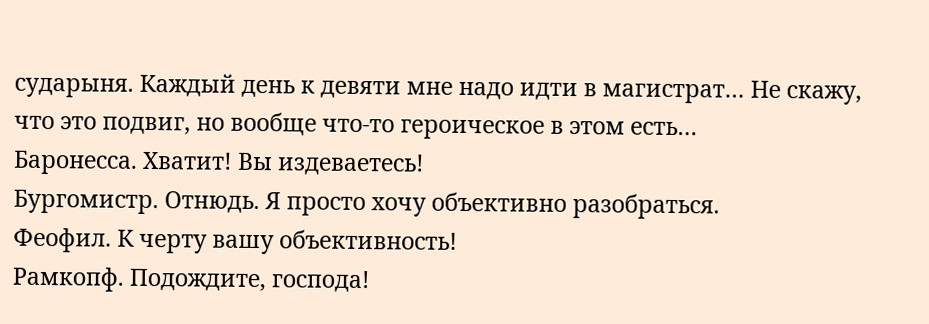сударыня. Каждый день к девяти мне надо идти в магистрат… Не скажу, что это подвиг, но вообще что-то героическое в этом есть…
Баронесса. Хватит! Вы издеваетесь!
Бургомистр. Отнюдь. Я просто хочу объективно разобраться.
Феофил. К черту вашу объективность!
Рамкопф. Подождите, господа!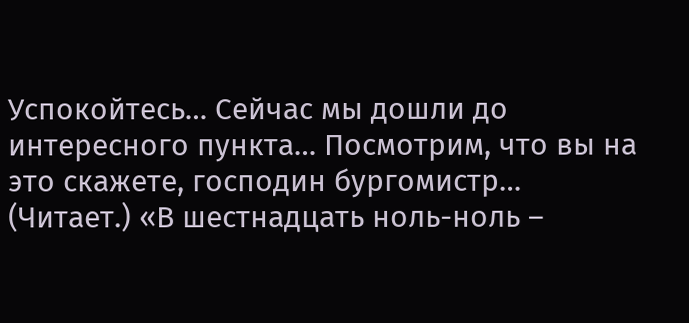Успокойтесь… Сейчас мы дошли до интересного пункта… Посмотрим, что вы на это скажете, господин бургомистр… (Читает.) «В шестнадцать ноль-ноль –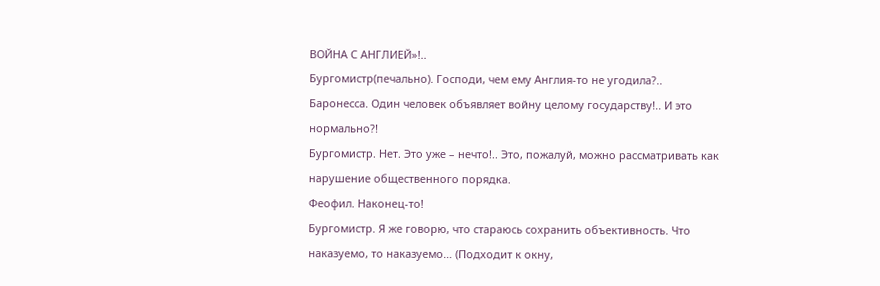ВОЙНА С АНГЛИЕЙ»!..
Бургомистр(печально). Господи, чем ему Англия-то не угодила?..
Баронесса. Один человек объявляет войну целому государству!.. И это нормально?!
Бургомистр. Нет. Это уже – нечто!.. Это, пожалуй, можно рассматривать как нарушение общественного порядка.
Феофил. Наконец-то!
Бургомистр. Я же говорю, что стараюсь сохранить объективность. Что наказуемо, то наказуемо… (Подходит к окну,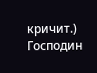кричит.) Господин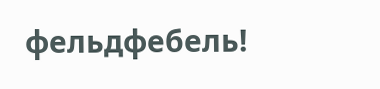фельдфебель!